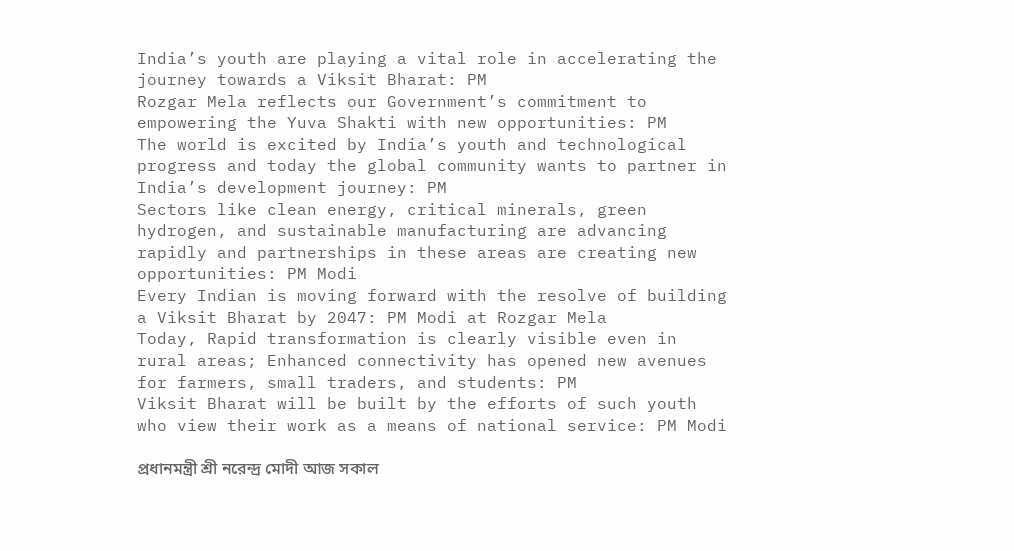India’s youth are playing a vital role in accelerating the journey towards a Viksit Bharat: PM
Rozgar Mela reflects our Government’s commitment to empowering the Yuva Shakti with new opportunities: PM
The world is excited by India’s youth and technological progress and today the global community wants to partner in India’s development journey: PM
Sectors like clean energy, critical minerals, green hydrogen, and sustainable manufacturing are advancing rapidly and partnerships in these areas are creating new opportunities: PM Modi
Every Indian is moving forward with the resolve of building a Viksit Bharat by 2047: PM Modi at Rozgar Mela
Today, Rapid transformation is clearly visible even in rural areas; Enhanced connectivity has opened new avenues for farmers, small traders, and students: PM
Viksit Bharat will be built by the efforts of such youth who view their work as a means of national service: PM Modi

প্রধানমন্ত্রী শ্রী নরেন্দ্র মোদী আজ সকাল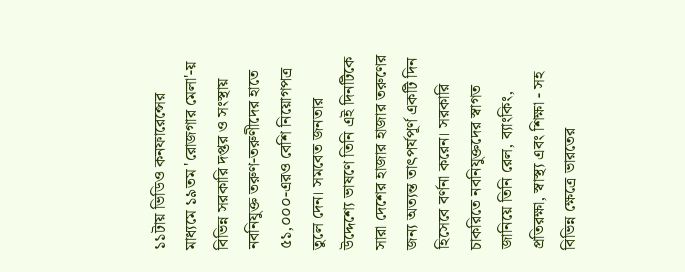১১টায় ভিডিও কনফারেন্সের মাধ্যমে ১৯তম 'রোজগার মেলা'-য় বিভিন্ন সরকারি দপ্তর ও সংস্থায় নবনিযুক্ত তরুণ-তরুণীদের হাতে ৫১,০০০-এরও বেশি নিয়োগপত্র তুলে দেন। সমবেত জনতার উদ্দেশ্যে ভাষণে তিনি এই দিনটিকে সারা দেশের হাজার হাজার তরুণের জন্য অত্যন্ত তাৎপর্যপূর্ণ একটি দিন হিসেবে বর্ণনা করেন। সরকারি চাকরিতে নবনিযুক্তদের স্বাগত জানিয়ে তিনি রেল, ব্যাংকিং, প্রতিরক্ষা, স্বাস্থ্য এবং শিক্ষা - সহ বিভিন্ন ক্ষেত্রে ভারতের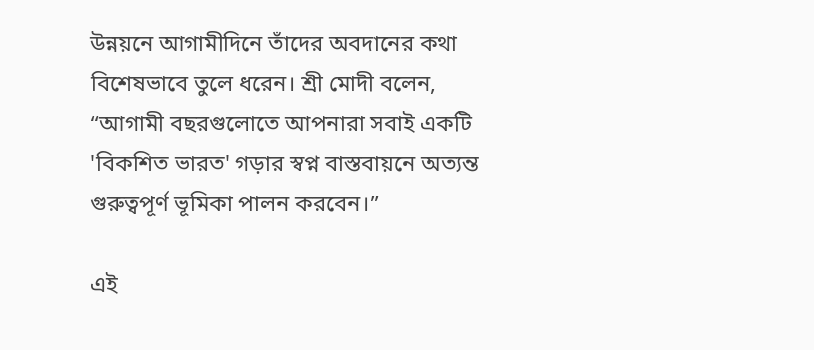উন্নয়নে আগামীদিনে তাঁদের অবদানের কথা বিশেষভাবে তুলে ধরেন। শ্রী মোদী বলেন, “আগামী বছরগুলোতে আপনারা সবাই একটি 'বিকশিত ভারত' গড়ার স্বপ্ন বাস্তবায়নে অত্যন্ত গুরুত্বপূর্ণ ভূমিকা পালন করবেন।”

এই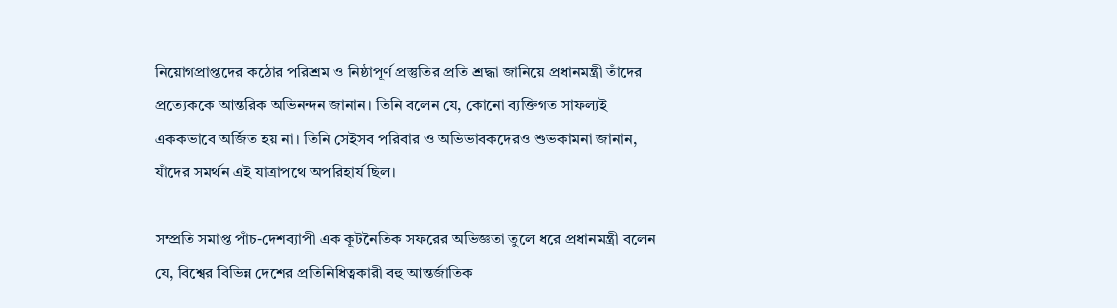নিয়োগপ্রাপ্তদের কঠোর পরিশ্রম ও নিষ্ঠাপূর্ণ প্রস্তুতির প্রতি শ্রদ্ধা জানিয়ে প্রধানমন্ত্রী তাঁদের প্রত্যেককে আন্তরিক অভিনন্দন জানান। তিনি বলেন যে, কোনো ব্যক্তিগত সাফল্যই এককভাবে অর্জিত হয় না। তিনি সেইসব পরিবার ও অভিভাবকদেরও শুভকামনা জানান, যাঁদের সমর্থন এই যাত্রাপথে অপরিহার্য ছিল।

সম্প্রতি সমাপ্ত পাঁচ-দেশব্যাপী এক কূটনৈতিক সফরের অভিজ্ঞতা তুলে ধরে প্রধানমন্ত্রী বলেন যে, বিশ্বের বিভিন্ন দেশের প্রতিনিধিত্বকারী বহু আন্তর্জাতিক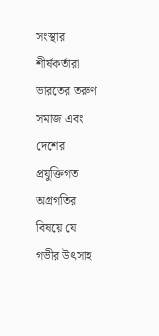সংস্থার শীর্ষকর্তারা ভারতের তরুণ সমাজ এবং দেশের প্রযুক্তিগত অগ্রগতির বিষয়ে যে গভীর উৎসাহ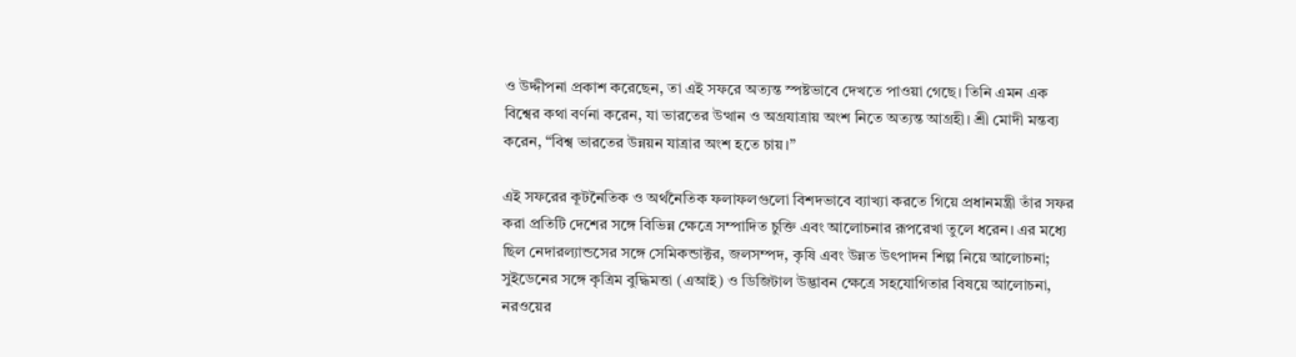ও উদ্দীপনা প্রকাশ করেছেন, তা এই সফরে অত্যন্ত স্পষ্টভাবে দেখতে পাওয়া গেছে। তিনি এমন এক বিশ্বের কথা বর্ণনা করেন, যা ভারতের উত্থান ও অগ্রযাত্রায় অংশ নিতে অত্যন্ত আগ্রহী। শ্রী মোদী মন্তব্য করেন, “বিশ্ব ভারতের উন্নয়ন যাত্রার অংশ হতে চায়।”

এই সফরের কূটনৈতিক ও অর্থনৈতিক ফলাফলগুলো বিশদভাবে ব্যাখ্যা করতে গিয়ে প্রধানমন্ত্রী তাঁর সফর করা প্রতিটি দেশের সঙ্গে বিভিন্ন ক্ষেত্রে সম্পাদিত চুক্তি এবং আলোচনার রূপরেখা তুলে ধরেন। এর মধ্যে ছিল নেদারল্যান্ডসের সঙ্গে সেমিকন্ডাক্টর, জলসম্পদ, কৃষি এবং উন্নত উৎপাদন শিল্প নিয়ে আলোচনা; সুইডেনের সঙ্গে কৃত্রিম বুদ্ধিমত্তা (এআই) ও ডিজিটাল উদ্ভাবন ক্ষেত্রে সহযোগিতার বিষয়ে আলোচনা, নরওয়ের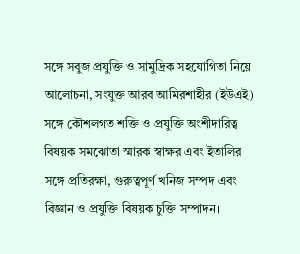সঙ্গে সবুজ প্রযুক্তি ও সামুদ্রিক সহযোগিতা নিয়ে আলোচনা, সংযুক্ত আরব আমিরশাহীর (ইউএই) সঙ্গে কৌশলগত শক্তি ও প্রযুক্তি অংশীদারিত্ব বিষয়ক সমঝোতা স্মারক স্বাক্ষর এবং ইতালির সঙ্গে প্রতিরক্ষা, গুরুত্বপূর্ণ খনিজ সম্পদ এবং বিজ্ঞান ও প্রযুক্তি বিষয়ক চুক্তি সম্পাদন।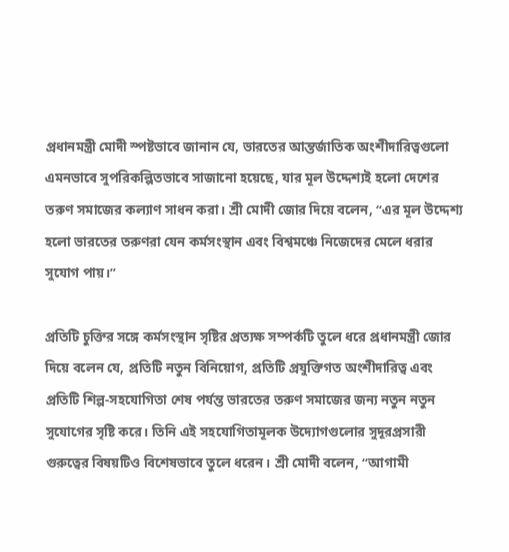প্রধানমন্ত্রী মোদী স্পষ্টভাবে জানান যে, ভারতের আন্তর্জাতিক অংশীদারিত্বগুলো এমনভাবে সুপরিকল্পিতভাবে সাজানো হয়েছে, যার মূল উদ্দেশ্যই হলো দেশের তরুণ সমাজের কল্যাণ সাধন করা। শ্রী মোদী জোর দিয়ে বলেন, “এর মূল উদ্দেশ্য হলো ভারতের তরুণরা যেন কর্মসংস্থান এবং বিশ্বমঞ্চে নিজেদের মেলে ধরার সুযোগ পায়।”

প্রতিটি চুক্তির সঙ্গে কর্মসংস্থান সৃষ্টির প্রত্যক্ষ সম্পর্কটি তুলে ধরে প্রধানমন্ত্রী জোর দিয়ে বলেন যে, প্রতিটি নতুন বিনিয়োগ, প্রতিটি প্রযুক্তিগত অংশীদারিত্ব এবং প্রতিটি শিল্প-সহযোগিতা শেষ পর্যন্ত ভারতের তরুণ সমাজের জন্য নতুন নতুন সুযোগের সৃষ্টি করে। তিনি এই সহযোগিতামূলক উদ্যোগগুলোর সুদূরপ্রসারী গুরুত্বের বিষয়টিও বিশেষভাবে তুলে ধরেন। শ্রী মোদী বলেন, “আগামী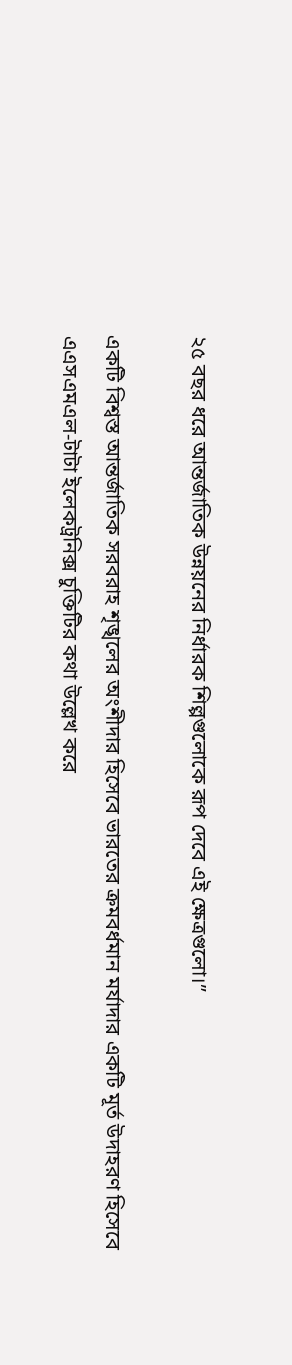২৫ বছর ধরে আন্তর্জাতিক উন্নয়নের নির্ধারক শিল্পগুলোকে রূপ দেবে এই ক্ষেত্রগুলো।”

একটি বিশ্বস্ত আন্তর্জাতিক সরবরাহ শৃঙ্খলের অংশীদার হিসেবে ভারতের ক্রমবর্ধমান মর্যাদার একটি মূর্ত উদাহরণ হিসেবে এএসএমএল-টাটা ইলেকট্রনিক্স চুক্তিটির কথা উল্লেখ করে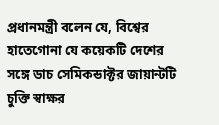প্রধানমন্ত্রী বলেন যে, বিশ্বের হাতেগোনা যে কয়েকটি দেশের সঙ্গে ডাচ সেমিকন্ডাক্টর জায়ান্টটি চুক্তি স্বাক্ষর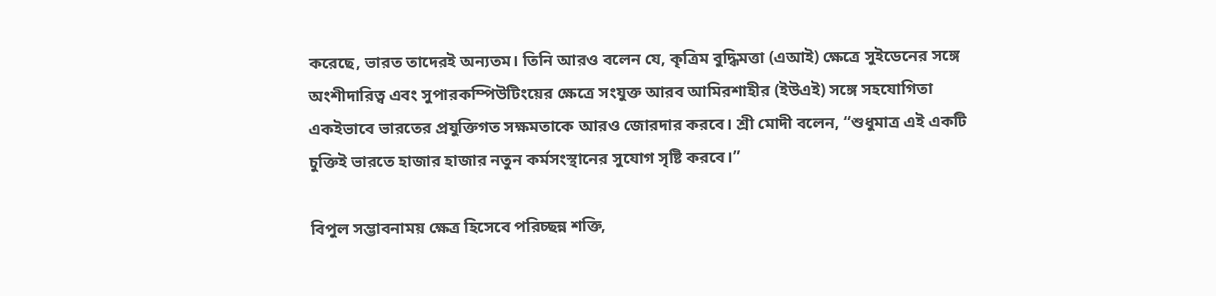করেছে, ভারত তাদেরই অন্যতম। তিনি আরও বলেন যে, কৃত্রিম বুদ্ধিমত্তা (এআই) ক্ষেত্রে সুইডেনের সঙ্গে অংশীদারিত্ব এবং সুপারকম্পিউটিংয়ের ক্ষেত্রে সংযুক্ত আরব আমিরশাহীর (ইউএই) সঙ্গে সহযোগিতা একইভাবে ভারতের প্রযুক্তিগত সক্ষমতাকে আরও জোরদার করবে। শ্রী মোদী বলেন, “শুধুমাত্র এই একটি চুক্তিই ভারতে হাজার হাজার নতুন কর্মসংস্থানের সুযোগ সৃষ্টি করবে।”

বিপুল সম্ভাবনাময় ক্ষেত্র হিসেবে পরিচ্ছন্ন শক্তি,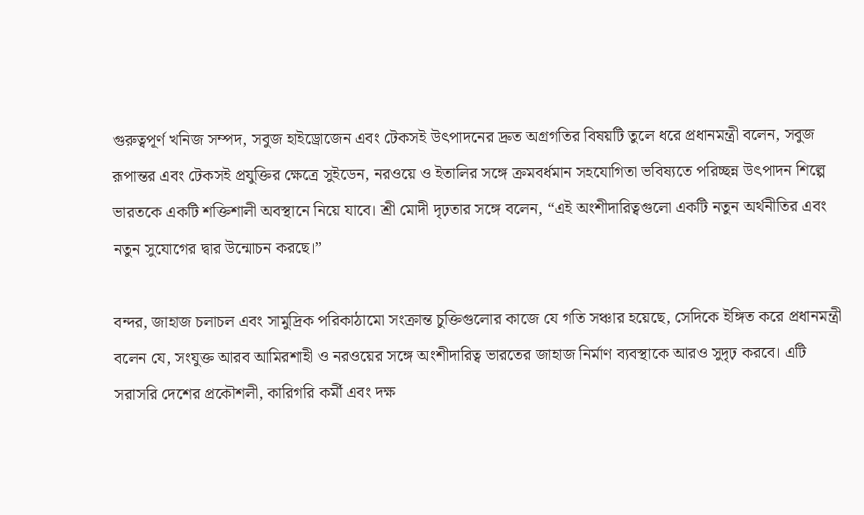গুরুত্বপূর্ণ খনিজ সম্পদ, সবুজ হাইড্রোজেন এবং টেকসই উৎপাদনের দ্রুত অগ্রগতির বিষয়টি তুলে ধরে প্রধানমন্ত্রী বলেন, সবুজ রূপান্তর এবং টেকসই প্রযুক্তির ক্ষেত্রে সুইডেন, নরওয়ে ও ইতালির সঙ্গে ক্রমবর্ধমান সহযোগিতা ভবিষ্যতে পরিচ্ছন্ন উৎপাদন শিল্পে ভারতকে একটি শক্তিশালী অবস্থানে নিয়ে যাবে। শ্রী মোদী দৃঢ়তার সঙ্গে বলেন, “এই অংশীদারিত্বগুলো একটি নতুন অর্থনীতির এবং নতুন সুযোগের দ্বার উন্মোচন করছে।”

বন্দর, জাহাজ চলাচল এবং সামুদ্রিক পরিকাঠামো সংক্রান্ত চুক্তিগুলোর কাজে যে গতি সঞ্চার হয়েছে, সেদিকে ইঙ্গিত করে প্রধানমন্ত্রী বলেন যে, সংযুক্ত আরব আমিরশাহী ও নরওয়ের সঙ্গে অংশীদারিত্ব ভারতের জাহাজ নির্মাণ ব্যবস্থাকে আরও সুদৃঢ় করবে। এটি সরাসরি দেশের প্রকৌশলী, কারিগরি কর্মী এবং দক্ষ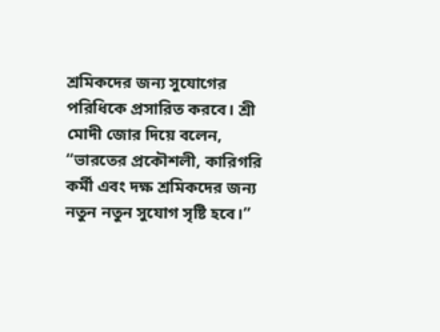শ্রমিকদের জন্য সুযোগের পরিধিকে প্রসারিত করবে। শ্রী মোদী জোর দিয়ে বলেন, “ভারতের প্রকৌশলী, কারিগরি কর্মী এবং দক্ষ শ্রমিকদের জন্য নতুন নতুন সুযোগ সৃষ্টি হবে।”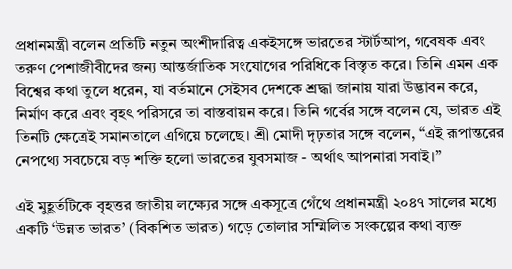প্রধানমন্ত্রী বলেন প্রতিটি নতুন অংশীদারিত্ব একইসঙ্গে ভারতের স্টার্টআপ, গবেষক এবং তরুণ পেশাজীবীদের জন্য আন্তর্জাতিক সংযোগের পরিধিকে বিস্তৃত করে। তিনি এমন এক বিশ্বের কথা তুলে ধরেন, যা বর্তমানে সেইসব দেশকে শ্রদ্ধা জানায় যারা উদ্ভাবন করে, নির্মাণ করে এবং বৃহৎ পরিসরে তা বাস্তবায়ন করে। তিনি গর্বের সঙ্গে বলেন যে, ভারত এই তিনটি ক্ষেত্রেই সমানতালে এগিয়ে চলেছে। শ্রী মোদী দৃঢ়তার সঙ্গে বলেন, “এই রূপান্তরের নেপথ্যে সবচেয়ে বড় শক্তি হলো ভারতের যুবসমাজ - অর্থাৎ আপনারা সবাই।”

এই মুহূর্তটিকে বৃহত্তর জাতীয় লক্ষ্যের সঙ্গে একসূত্রে গেঁথে প্রধানমন্ত্রী ২০৪৭ সালের মধ্যে একটি ‘উন্নত ভারত’ (বিকশিত ভারত) গড়ে তোলার সম্মিলিত সংকল্পের কথা ব্যক্ত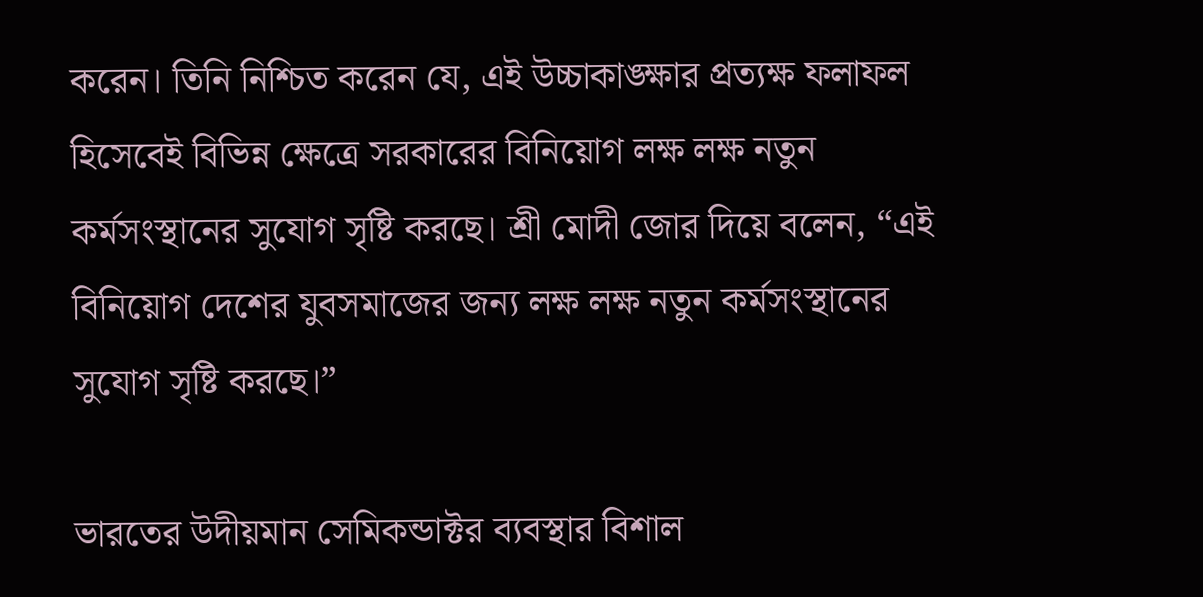করেন। তিনি নিশ্চিত করেন যে, এই উচ্চাকাঙ্ক্ষার প্রত্যক্ষ ফলাফল হিসেবেই বিভিন্ন ক্ষেত্রে সরকারের বিনিয়োগ লক্ষ লক্ষ নতুন কর্মসংস্থানের সুযোগ সৃষ্টি করছে। শ্রী মোদী জোর দিয়ে বলেন, “এই বিনিয়োগ দেশের যুবসমাজের জন্য লক্ষ লক্ষ নতুন কর্মসংস্থানের সুযোগ সৃষ্টি করছে।”

ভারতের উদীয়মান সেমিকন্ডাক্টর ব্যবস্থার বিশাল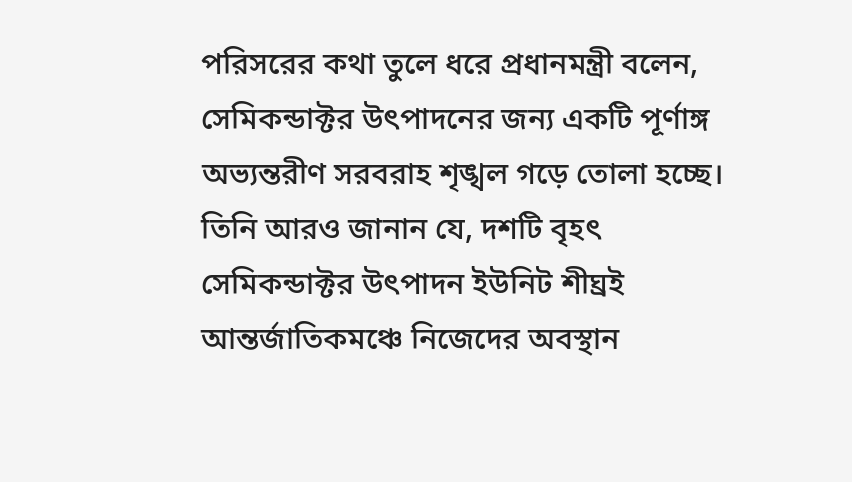পরিসরের কথা তুলে ধরে প্রধানমন্ত্রী বলেন, সেমিকন্ডাক্টর উৎপাদনের জন্য একটি পূর্ণাঙ্গ অভ্যন্তরীণ সরবরাহ শৃঙ্খল গড়ে তোলা হচ্ছে। তিনি আরও জানান যে, দশটি বৃহৎ সেমিকন্ডাক্টর উৎপাদন ইউনিট শীঘ্রই আন্তর্জাতিকমঞ্চে নিজেদের অবস্থান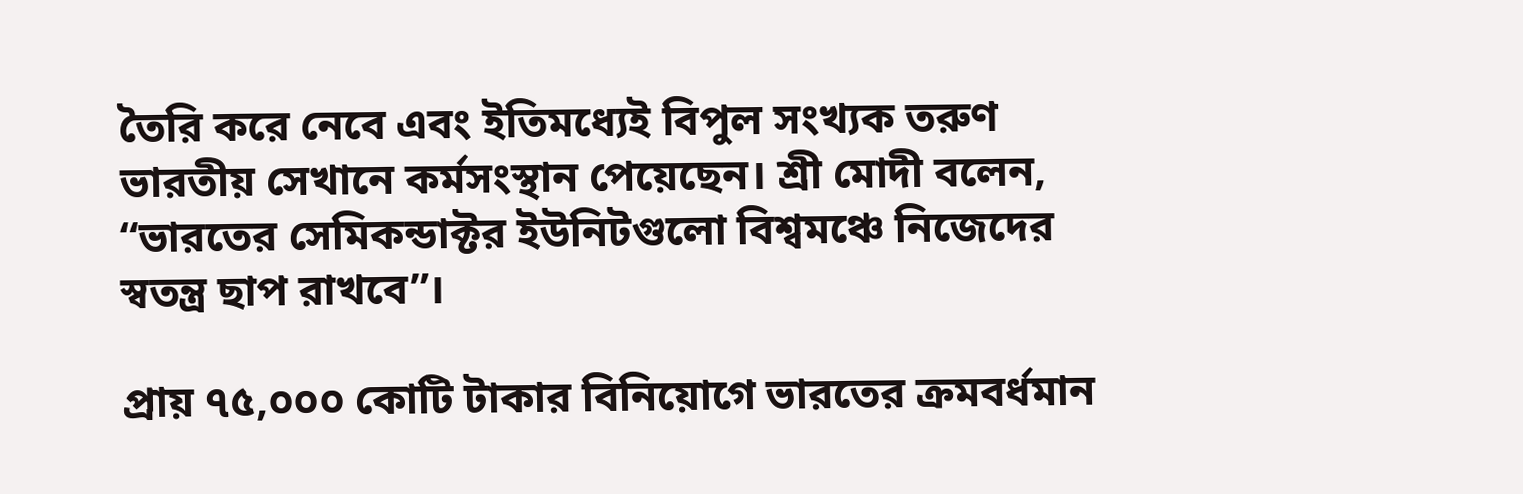তৈরি করে নেবে এবং ইতিমধ্যেই বিপুল সংখ্যক তরুণ ভারতীয় সেখানে কর্মসংস্থান পেয়েছেন। শ্রী মোদী বলেন, “ভারতের সেমিকন্ডাক্টর ইউনিটগুলো বিশ্বমঞ্চে নিজেদের স্বতন্ত্র ছাপ রাখবে”।

প্রায় ৭৫,০০০ কোটি টাকার বিনিয়োগে ভারতের ক্রমবর্ধমান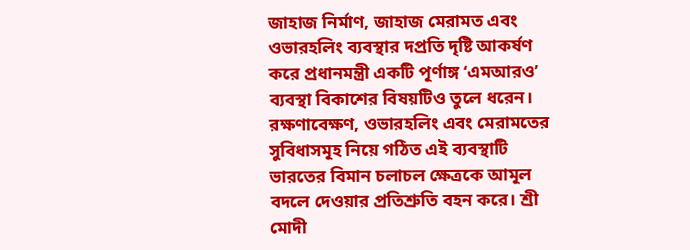জাহাজ নির্মাণ, জাহাজ মেরামত এবং ওভারহলিং ব্যবস্থার দপ্রতি দৃষ্টি আকর্ষণ করে প্রধানমন্ত্রী একটি পূর্ণাঙ্গ ‘এমআরও’ ব্যবস্থা বিকাশের বিষয়টিও তুলে ধরেন। রক্ষণাবেক্ষণ, ওভারহলিং এবং মেরামতের সুবিধাসমূহ নিয়ে গঠিত এই ব্যবস্থাটি ভারতের বিমান চলাচল ক্ষেত্রকে আমূল বদলে দেওয়ার প্রতিশ্রুতি বহন করে। শ্রী মোদী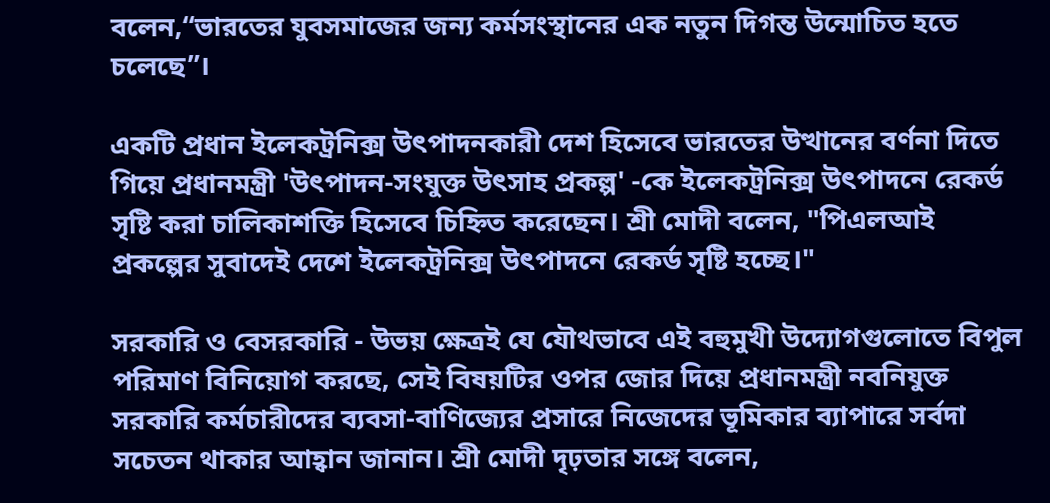বলেন,“ভারতের যুবসমাজের জন্য কর্মসংস্থানের এক নতুন দিগন্ত উন্মোচিত হতে চলেছে”।

একটি প্রধান ইলেকট্রনিক্স উৎপাদনকারী দেশ হিসেবে ভারতের উত্থানের বর্ণনা দিতে গিয়ে প্রধানমন্ত্রী 'উৎপাদন-সংযুক্ত উৎসাহ প্রকল্প' -কে ইলেকট্রনিক্স উৎপাদনে রেকর্ড সৃষ্টি করা চালিকাশক্তি হিসেবে চিহ্নিত করেছেন। শ্রী মোদী বলেন, "পিএলআই প্রকল্পের সুবাদেই দেশে ইলেকট্রনিক্স উৎপাদনে রেকর্ড সৃষ্টি হচ্ছে।"

সরকারি ও বেসরকারি - উভয় ক্ষেত্রই যে যৌথভাবে এই বহুমুখী উদ্যোগগুলোতে বিপুল পরিমাণ বিনিয়োগ করছে, সেই বিষয়টির ওপর জোর দিয়ে প্রধানমন্ত্রী নবনিযুক্ত সরকারি কর্মচারীদের ব্যবসা-বাণিজ্যের প্রসারে নিজেদের ভূমিকার ব্যাপারে সর্বদা সচেতন থাকার আহ্বান জানান। শ্রী মোদী দৃঢ়তার সঙ্গে বলেন,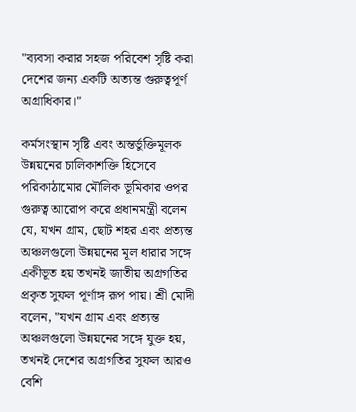"ব্যবসা করার সহজ পরিবেশ সৃষ্টি করা দেশের জন্য একটি অত্যন্ত গুরুত্বপূর্ণ অগ্রাধিকার।"

কর্মসংস্থান সৃষ্টি এবং অন্তর্ভুক্তিমূলক উন্নয়নের চালিকাশক্তি হিসেবে পরিকাঠামোর মৌলিক ভূমিকার ওপর গুরুত্ব আরোপ করে প্রধানমন্ত্রী বলেন যে, যখন গ্রাম, ছোট শহর এবং প্রত্যন্ত অঞ্চলগুলো উন্নয়নের মূল ধারার সঙ্গে একীভূত হয় তখনই জাতীয় অগ্রগতির প্রকৃত সুফল পূর্ণাঙ্গ রূপ পায়। শ্রী মোদী বলেন, "যখন গ্রাম এবং প্রত্যন্ত অঞ্চলগুলো উন্নয়নের সঙ্গে যুক্ত হয়, তখনই দেশের অগ্রগতির সুফল আরও বেশি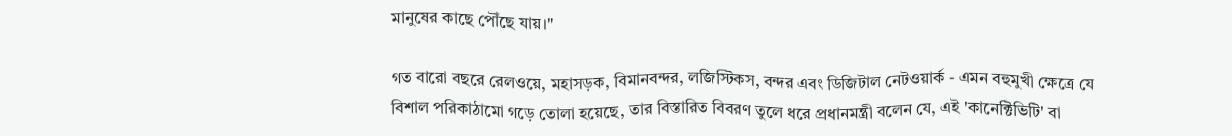মানুষের কাছে পৌঁছে যায়।"

গত বারো বছরে রেলওয়ে, মহাসড়ক, বিমানবন্দর, লজিস্টিকস, বন্দর এবং ডিজিটাল নেটওয়ার্ক - এমন বহুমুখী ক্ষেত্রে যে বিশাল পরিকাঠামো গড়ে তোলা হয়েছে, তার বিস্তারিত বিবরণ তুলে ধরে প্রধানমন্ত্রী বলেন যে, এই 'কানেক্টিভিটি' বা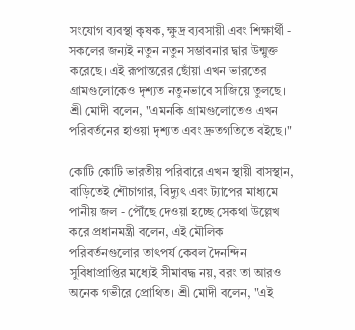সংযোগ ব্যবস্থা কৃষক, ক্ষুদ্র ব্যবসায়ী এবং শিক্ষার্থী - সকলের জন্যই নতুন নতুন সম্ভাবনার দ্বার উন্মুক্ত করেছে। এই রূপান্তরের ছোঁয়া এখন ভারতের গ্রামগুলোকেও দৃশ্যত নতুনভাবে সাজিয়ে তুলছে। শ্রী মোদী বলেন, "এমনকি গ্রামগুলোতেও এখন পরিবর্তনের হাওয়া দৃশ্যত এবং দ্রুতগতিতে বইছে।"

কোটি কোটি ভারতীয় পরিবারে এখন স্থায়ী বাসস্থান, বাড়িতেই শৌচাগার, বিদ্যুৎ এবং ট্যাপের মাধ্যমে পানীয় জল - পৌঁছে দেওয়া হচ্ছে সেকথা উল্লেখ করে প্রধানমন্ত্রী বলেন, এই মৌলিক পরিবর্তনগুলোর তাৎপর্য কেবল দৈনন্দিন সুবিধাপ্রাপ্তির মধ্যেই সীমাবদ্ধ নয়, বরং তা আরও অনেক গভীরে প্রোথিত। শ্রী মোদী বলেন, "এই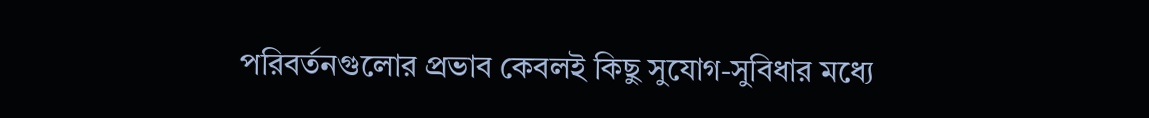পরিবর্তনগুলোর প্রভাব কেবলই কিছু সুযোগ-সুবিধার মধ্যে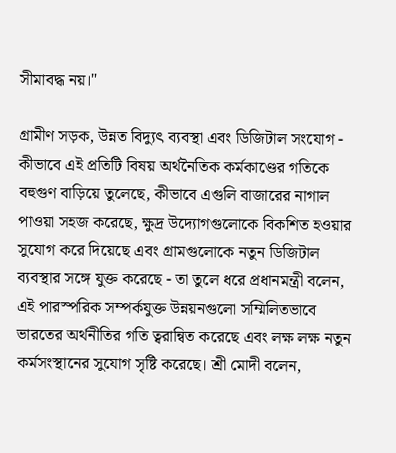সীমাবদ্ধ নয়।"

গ্রামীণ সড়ক, উন্নত বিদ্যুৎ ব্যবস্থা এবং ডিজিটাল সংযোগ - কীভাবে এই প্রতিটি বিষয় অর্থনৈতিক কর্মকাণ্ডের গতিকে বহুগুণ বাড়িয়ে তুলেছে, কীভাবে এগুলি বাজারের নাগাল পাওয়া সহজ করেছে, ক্ষুদ্র উদ্যোগগুলোকে বিকশিত হওয়ার সুযোগ করে দিয়েছে এবং গ্রামগুলোকে নতুন ডিজিটাল ব্যবস্থার সঙ্গে যুক্ত করেছে - তা তুলে ধরে প্রধানমন্ত্রী বলেন, এই পারস্পরিক সম্পর্কযুক্ত উন্নয়নগুলো সম্মিলিতভাবে ভারতের অর্থনীতির গতি ত্বরান্বিত করেছে এবং লক্ষ লক্ষ নতুন কর্মসংস্থানের সুযোগ সৃষ্টি করেছে। শ্রী মোদী বলেন,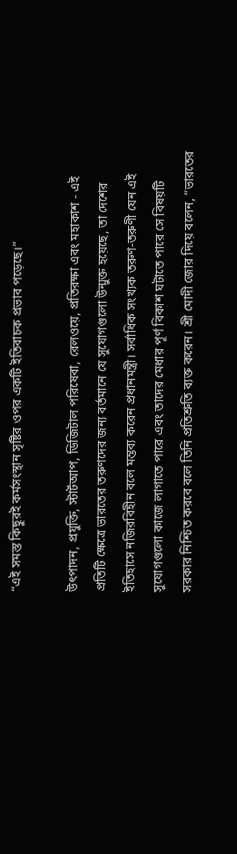“এই সমস্ত কিছুরই কর্মসংস্থান সৃষ্টির ওপর একটি ইতিবাচক প্রভাব পড়েছে।”

উৎপাদন, প্রযুক্তি, স্টার্টআপ, ডিজিটাল পরিষেবা, রেলওয়ে, প্রতিরক্ষা এবং মহাকাশ - এই প্রতিটি ক্ষেত্রে ভারতের তরুণদের জন্য বর্তমানে যে সুযোগগুলো উন্মুক্ত হয়েছে, তা দেশের ইতিহাসে নজিরবিহীন বলে মন্তব্য করেন প্রধানমন্ত্রী। সর্বাধিক সংখ্যক তরুণ-তরুণী যেন এই সুযোগগুলো কাজে লাগাতে পারে এবং তাদের মেধার পূর্ণ বিকাশ ঘটাতে পারে সে বিষয়টি সরকার নিশ্চিত করবে বলে তিনি প্রতিশ্রুতি ব্যক্ত করেন। শ্রী মোদী জোর দিয়ে বলেন, “ভারতের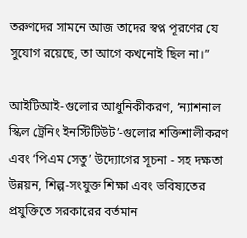তরুণদের সামনে আজ তাদের স্বপ্ন পূরণের যে সুযোগ রয়েছে, তা আগে কখনোই ছিল না।”

আইটিআই-গুলোর আধুনিকীকরণ, ‘ন্যাশনাল স্কিল ট্রেনিং ইনস্টিটিউট’-গুলোর শক্তিশালীকরণ এবং ‘পিএম সেতু’ উদ্যোগের সূচনা - সহ দক্ষতা উন্নয়ন, শিল্প-সংযুক্ত শিক্ষা এবং ভবিষ্যতের প্রযুক্তিতে সরকারের বর্তমান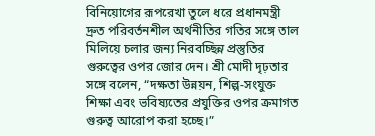বিনিয়োগের রূপরেখা তুলে ধরে প্রধানমন্ত্রী দ্রুত পরিবর্তনশীল অর্থনীতির গতির সঙ্গে তাল মিলিয়ে চলার জন্য নিরবচ্ছিন্ন প্রস্তুতির গুরুত্বের ওপর জোর দেন। শ্রী মোদী দৃঢ়তার সঙ্গে বলেন, “দক্ষতা উন্নয়ন, শিল্প-সংযুক্ত শিক্ষা এবং ভবিষ্যতের প্রযুক্তির ওপর ক্রমাগত গুরুত্ব আরোপ করা হচ্ছে।”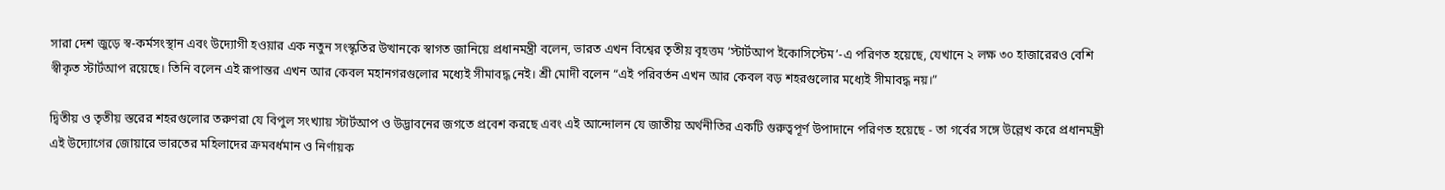সারা দেশ জুড়ে স্ব-কর্মসংস্থান এবং উদ্যোগী হওয়ার এক নতুন সংস্কৃতির উত্থানকে স্বাগত জানিয়ে প্রধানমন্ত্রী বলেন, ভারত এখন বিশ্বের তৃতীয় বৃহত্তম ‘স্টার্টআপ ইকোসিস্টেম’-এ পরিণত হয়েছে, যেখানে ২ লক্ষ ৩০ হাজারেরও বেশি স্বীকৃত স্টার্টআপ রয়েছে। তিনি বলেন এই রূপান্তর এখন আর কেবল মহানগরগুলোর মধ্যেই সীমাবদ্ধ নেই। শ্রী মোদী বলেন “এই পরিবর্তন এখন আর কেবল বড় শহরগুলোর মধ্যেই সীমাবদ্ধ নয়।”

দ্বিতীয় ও তৃতীয় স্তরের শহরগুলোর তরুণরা যে বিপুল সংখ্যায় স্টার্টআপ ও উদ্ভাবনের জগতে প্রবেশ করছে এবং এই আন্দোলন যে জাতীয় অর্থনীতির একটি গুরুত্বপূর্ণ উপাদানে পরিণত হয়েছে - তা গর্বের সঙ্গে উল্লেখ করে প্রধানমন্ত্রী এই উদ্যোগের জোয়ারে ভারতের মহিলাদের ক্রমবর্ধমান ও নির্ণায়ক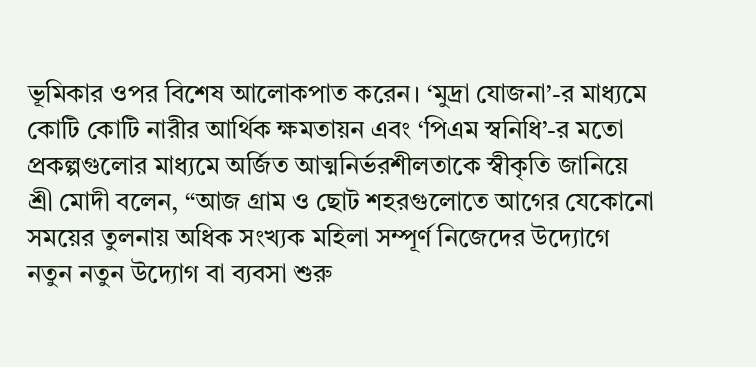ভূমিকার ওপর বিশেষ আলোকপাত করেন। ‘মুদ্রা যোজনা’-র মাধ্যমে কোটি কোটি নারীর আর্থিক ক্ষমতায়ন এবং ‘পিএম স্বনিধি’-র মতো প্রকল্পগুলোর মাধ্যমে অর্জিত আত্মনির্ভরশীলতাকে স্বীকৃতি জানিয়ে শ্রী মোদী বলেন, “আজ গ্রাম ও ছোট শহরগুলোতে আগের যেকোনো সময়ের তুলনায় অধিক সংখ্যক মহিলা সম্পূর্ণ নিজেদের উদ্যোগে নতুন নতুন উদ্যোগ বা ব্যবসা শুরু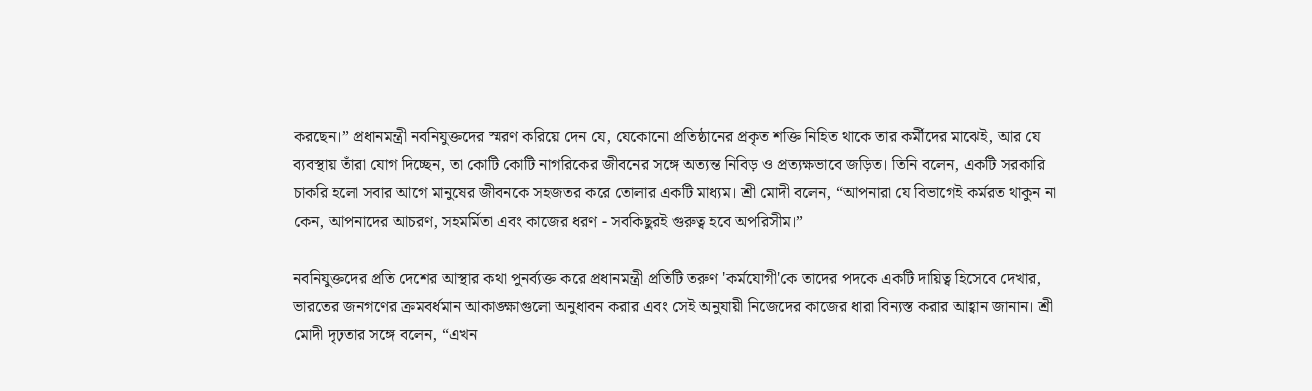করছেন।” প্রধানমন্ত্রী নবনিযুক্তদের স্মরণ করিয়ে দেন যে, যেকোনো প্রতিষ্ঠানের প্রকৃত শক্তি নিহিত থাকে তার কর্মীদের মাঝেই, আর যে ব্যবস্থায় তাঁরা যোগ দিচ্ছেন, তা কোটি কোটি নাগরিকের জীবনের সঙ্গে অত্যন্ত নিবিড় ও প্রত্যক্ষভাবে জড়িত। তিনি বলেন, একটি সরকারি চাকরি হলো সবার আগে মানুষের জীবনকে সহজতর করে তোলার একটি মাধ্যম। শ্রী মোদী বলেন, “আপনারা যে বিভাগেই কর্মরত থাকুন না কেন, আপনাদের আচরণ, সহমর্মিতা এবং কাজের ধরণ - সবকিছুরই গুরুত্ব হবে অপরিসীম।”

নবনিযুক্তদের প্রতি দেশের আস্থার কথা পুনর্ব্যক্ত করে প্রধানমন্ত্রী প্রতিটি তরুণ 'কর্মযোগী'কে তাদের পদকে একটি দায়িত্ব হিসেবে দেখার, ভারতের জনগণের ক্রমবর্ধমান আকাঙ্ক্ষাগুলো অনুধাবন করার এবং সেই অনুযায়ী নিজেদের কাজের ধারা বিন্যস্ত করার আহ্বান জানান। শ্রী মোদী দৃঢ়তার সঙ্গে বলেন, “এখন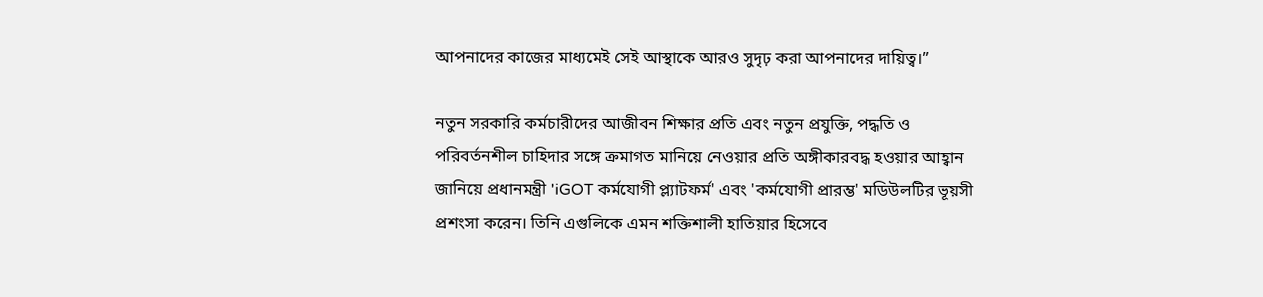আপনাদের কাজের মাধ্যমেই সেই আস্থাকে আরও সুদৃঢ় করা আপনাদের দায়িত্ব।”

নতুন সরকারি কর্মচারীদের আজীবন শিক্ষার প্রতি এবং নতুন প্রযুক্তি, পদ্ধতি ও পরিবর্তনশীল চাহিদার সঙ্গে ক্রমাগত মানিয়ে নেওয়ার প্রতি অঙ্গীকারবদ্ধ হওয়ার আহ্বান জানিয়ে প্রধানমন্ত্রী 'iGOT কর্মযোগী প্ল্যাটফর্ম' এবং 'কর্মযোগী প্রারম্ভ' মডিউলটির ভূয়সী প্রশংসা করেন। তিনি এগুলিকে এমন শক্তিশালী হাতিয়ার হিসেবে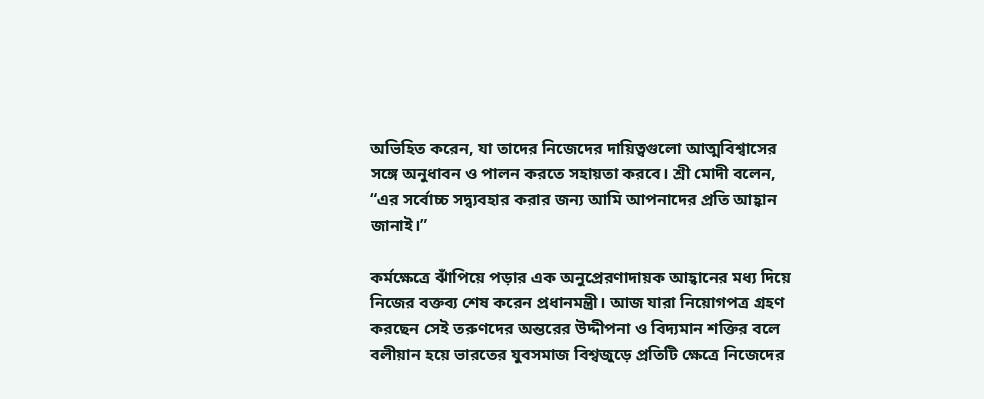অভিহিত করেন, যা তাদের নিজেদের দায়িত্বগুলো আত্মবিশ্বাসের সঙ্গে অনুধাবন ও পালন করতে সহায়তা করবে। শ্রী মোদী বলেন, “এর সর্বোচ্চ সদ্ব্যবহার করার জন্য আমি আপনাদের প্রতি আহ্বান জানাই।”

কর্মক্ষেত্রে ঝাঁপিয়ে পড়ার এক অনুপ্রেরণাদায়ক আহ্বানের মধ্য দিয়ে নিজের বক্তব্য শেষ করেন প্রধানমন্ত্রী। আজ যারা নিয়োগপত্র গ্রহণ করছেন সেই তরুণদের অন্তরের উদ্দীপনা ও বিদ্যমান শক্তির বলে বলীয়ান হয়ে ভারতের যুবসমাজ বিশ্বজুড়ে প্রতিটি ক্ষেত্রে নিজেদের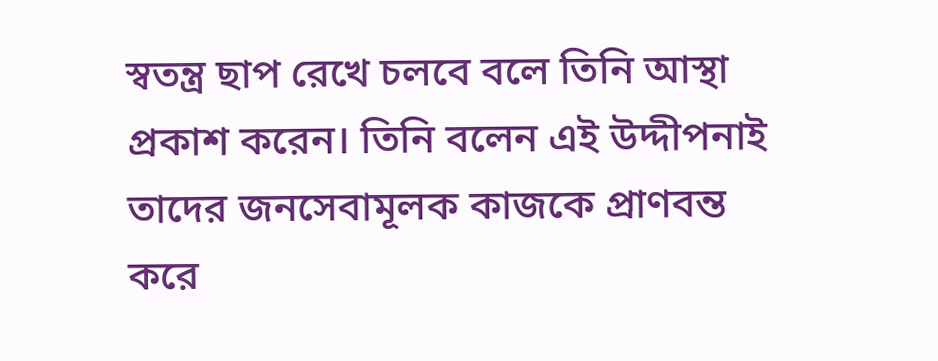স্বতন্ত্র ছাপ রেখে চলবে বলে তিনি আস্থা প্রকাশ করেন। তিনি বলেন এই উদ্দীপনাই তাদের জনসেবামূলক কাজকে প্রাণবন্ত করে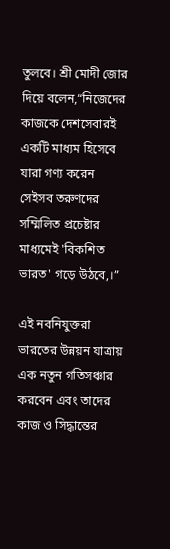তুলবে। শ্রী মোদী জোর দিয়ে বলেন,“নিজেদের কাজকে দেশসেবারই একটি মাধ্যম হিসেবে যারা গণ্য করেন সেইসব তরুণদের সম্মিলিত প্রচেষ্টার মাধ্যমেই 'বিকশিত ভারত' গড়ে উঠবে,।”

এই নবনিযুক্তরা ভারতের উন্নয়ন যাত্রায় এক নতুন গতিসঞ্চার করবেন এবং তাদের কাজ ও সিদ্ধান্তের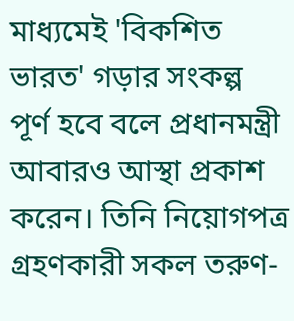মাধ্যমেই 'বিকশিত ভারত' গড়ার সংকল্প পূর্ণ হবে বলে প্রধানমন্ত্রী আবারও আস্থা প্রকাশ করেন। তিনি নিয়োগপত্র গ্রহণকারী সকল তরুণ-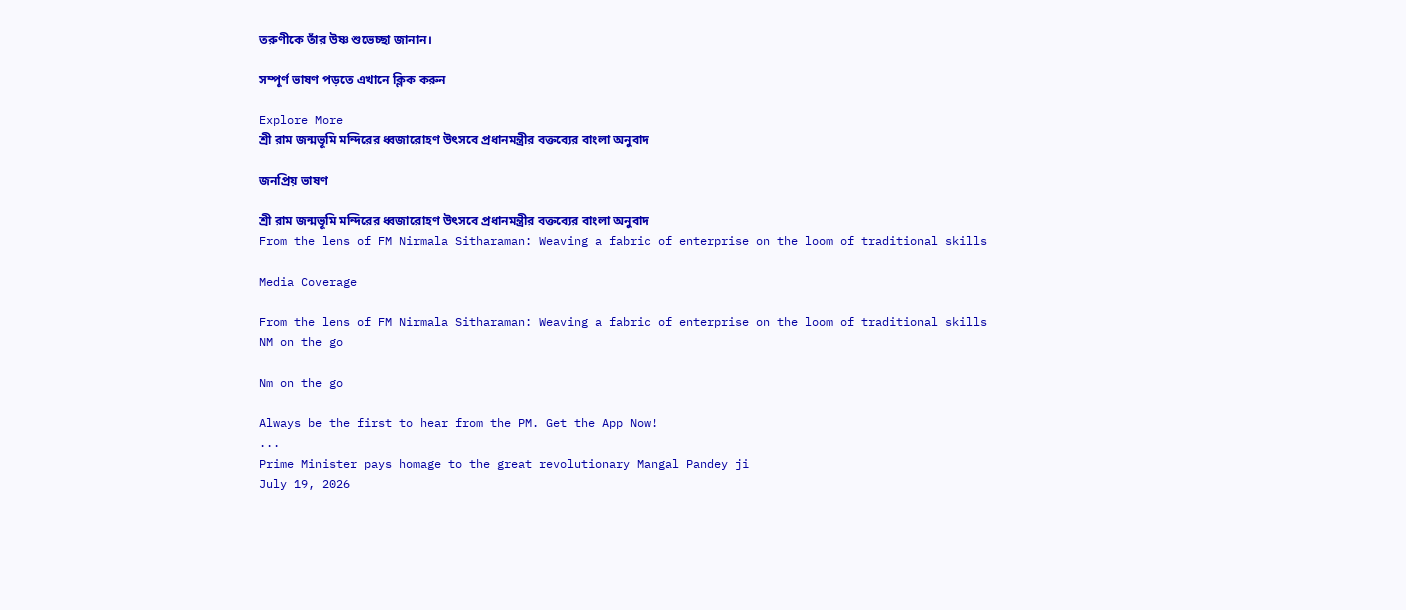তরুণীকে তাঁর উষ্ণ শুভেচ্ছা জানান।

সম্পূর্ণ ভাষণ পড়তে এখানে ক্লিক করুন

Explore More
শ্রী রাম জন্মভূমি মন্দিরের ধ্বজারোহণ উৎসবে প্রধানমন্ত্রীর বক্তব্যের বাংলা অনুবাদ

জনপ্রিয় ভাষণ

শ্রী রাম জন্মভূমি মন্দিরের ধ্বজারোহণ উৎসবে প্রধানমন্ত্রীর বক্তব্যের বাংলা অনুবাদ
From the lens of FM Nirmala Sitharaman: Weaving a fabric of enterprise on the loom of traditional skills

Media Coverage

From the lens of FM Nirmala Sitharaman: Weaving a fabric of enterprise on the loom of traditional skills
NM on the go

Nm on the go

Always be the first to hear from the PM. Get the App Now!
...
Prime Minister pays homage to the great revolutionary Mangal Pandey ji
July 19, 2026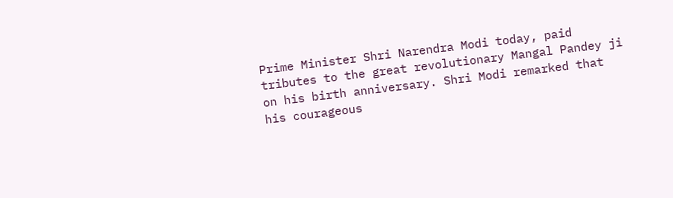Prime Minister Shri Narendra Modi today, paid tributes to the great revolutionary Mangal Pandey ji on his birth anniversary. Shri Modi remarked that his courageous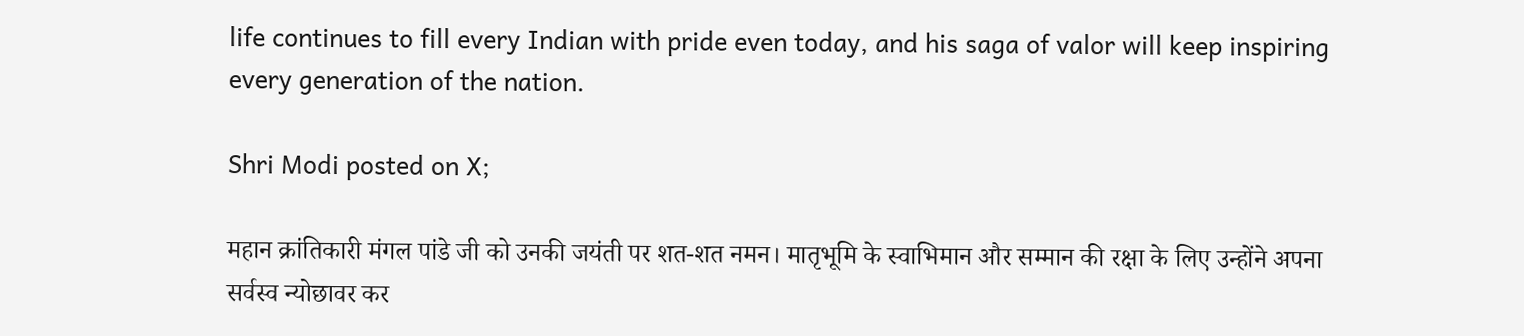life continues to fill every Indian with pride even today, and his saga of valor will keep inspiring every generation of the nation.

Shri Modi posted on X;

महान क्रांतिकारी मंगल पांडे जी को उनकी जयंती पर शत-शत नमन। मातृभूमि के स्वाभिमान और सम्मान की रक्षा के लिए उन्होंने अपना सर्वस्व न्योछावर कर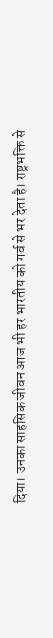दिया। उनका साहसिक जीवन आज भी हर भारतीय को गर्व से भर देता है। राष्ट्रभक्ति से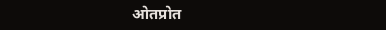ओतप्रोत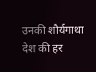उनकी शौर्यगाथा देश की हर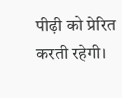पीढ़ी को प्रेरित करती रहेगी।